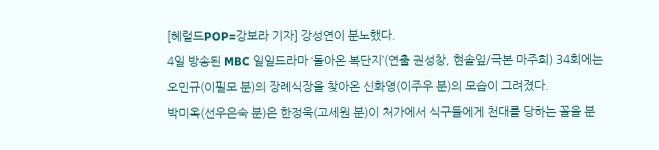[헤럴드POP=강보라 기자] 강성연이 분노했다.
4일 방송된 MBC 일일드라마 ‘돌아온 복단지’(연출 권성창, 현솔잎/극본 마주희) 34회에는 오민규(이필모 분)의 장례식장을 찾아온 신화영(이주우 분)의 모습이 그려졌다.
박미옥(선우은숙 분)은 한정욱(고세원 분)이 처가에서 식구들에게 천대를 당하는 꼴을 분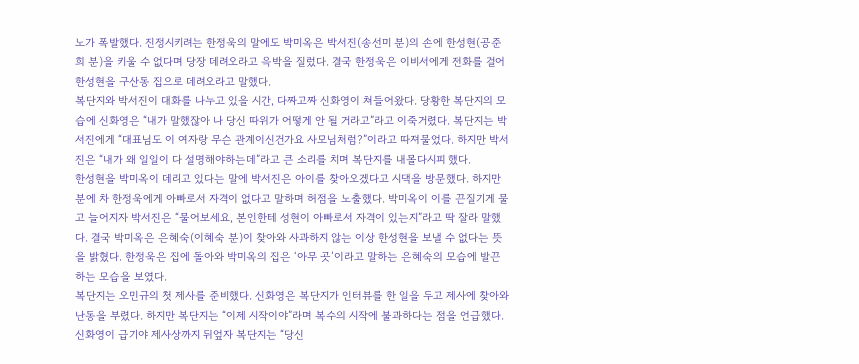노가 폭발했다. 진정시키려는 한정욱의 말에도 박미옥은 박서진(송선미 분)의 손에 한성현(공준희 분)을 키울 수 없다며 당장 데려오라고 윽박을 질렀다. 결국 한정욱은 이비서에게 전화를 걸어 한성현을 구산동 집으로 데려오라고 말했다.
복단지와 박서진이 대화를 나누고 있을 시간, 다짜고짜 신화영이 쳐들어왔다. 당황한 복단지의 모습에 신화영은 “내가 말했잖아 나 당신 따위가 어떻게 안 될 거라고”라고 이죽거렸다. 복단지는 박서진에게 “대표님도 이 여자랑 무슨 관계이신건가요 사모님처럼?”이라고 따져물었다. 하지만 박서진은 “내가 왜 일일이 다 설명해야하는데”라고 큰 소리를 치며 복단지를 내몰다시피 했다.
한성현을 박미옥이 데리고 있다는 말에 박서진은 아이를 찾아오겠다고 시댁을 방문했다. 하지만 분에 차 한정욱에게 아빠로서 자격이 없다고 말하며 허점을 노출했다. 박미옥이 이를 끈질기게 물고 늘어지자 박서진은 “물어보세요, 본인한테 성현이 아빠로서 자격이 있는지”라고 딱 잘라 말했다. 결국 박미옥은 은혜숙(이혜숙 분)이 찾아와 사과하지 않는 이상 한성현을 보낼 수 없다는 뜻을 밝혔다. 한정욱은 집에 돌아와 박미옥의 집은 ‘아무 곳’이라고 말하는 은혜숙의 모습에 발끈하는 모습을 보였다.
복단지는 오민규의 첫 제사를 준비했다. 신화영은 복단지가 인터뷰를 한 일을 두고 제사에 찾아와 난동을 부렸다. 하지만 복단지는 “이제 시작이야”라며 복수의 시작에 불과하다는 점을 언급했다. 신화영이 급기야 제사상까지 뒤엎자 복단지는 “당신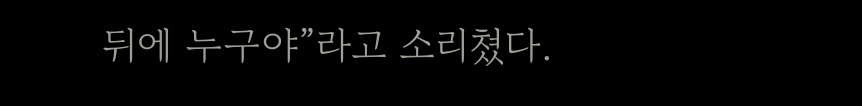뒤에 누구야”라고 소리쳤다.